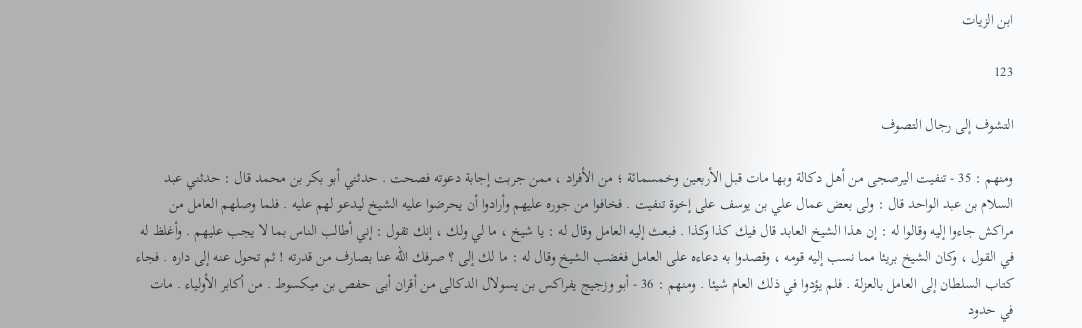ابن الزيات

123

التشوف إلى رجال التصوف

ومنهم : 35 - تنفيت اليرصجى من أهل دكالة وبها مات قبل الأربعين وخمسمائة ؛ من الأفراد ، ممن جربت إجابة دعوته فصحت . حدثني أبو بكر بن محمد قال : حدثني عبد السلام بن عبد الواحد قال : ولى بعض عمال علي بن يوسف على إخوة تنفيت . فخافوا من جوره عليهم وأرادوا أن يحرضوا عليه الشيخ ليدعو لهم عليه . فلما وصلهم العامل من مراكش جاءوا إليه وقالوا له : إن هذا الشيخ العابد قال فيك كذا وكذا . فبعث إليه العامل وقال له : يا شيخ ، ما لي ولك ، إنك تقول : إني أطالب الناس بما لا يجب عليهم . وأغلظ له في القول ، وكان الشيخ بريئا مما نسب إليه قومه ، وقصدوا به دعاءه على العامل فغضب الشيخ وقال له : ما لك إلى ؟ صرفك اللّه عنا بصارف من قدرته ! ثم تحول عنه إلى داره . فجاء كتاب السلطان إلى العامل بالعزلة . فلم يؤدوا في ذلك العام شيئا . ومنهم : 36 - أبو وزجيج يفراكس بن يسولال الدكالى من أقران أبى حفص بن ميكسوط . من أكابر الأولياء . مات في حدود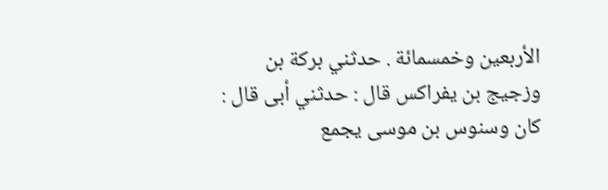الأربعين وخمسمائة . حدثني بركة بن وزجيج بن يفراكس قال : حدثني أبى قال : كان وسنوس بن موسى يجمع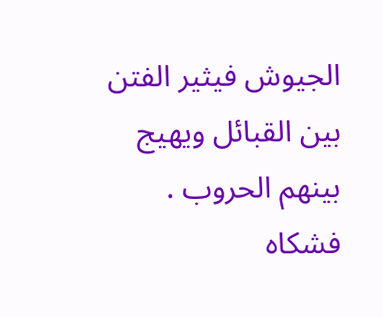الجيوش فيثير الفتن بين القبائل ويهيج بينهم الحروب . فشكاه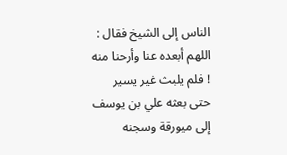الناس إلى الشيخ فقال : اللهم أبعده عنا وأرحنا منه ! فلم يلبث غير يسير حتى بعثه علي بن يوسف إلى ميورقة وسجنه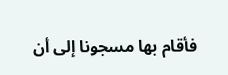فأقام بها مسجونا إلى أن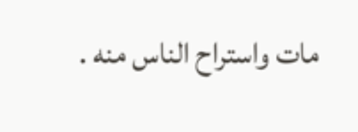مات واستراح الناس منه .